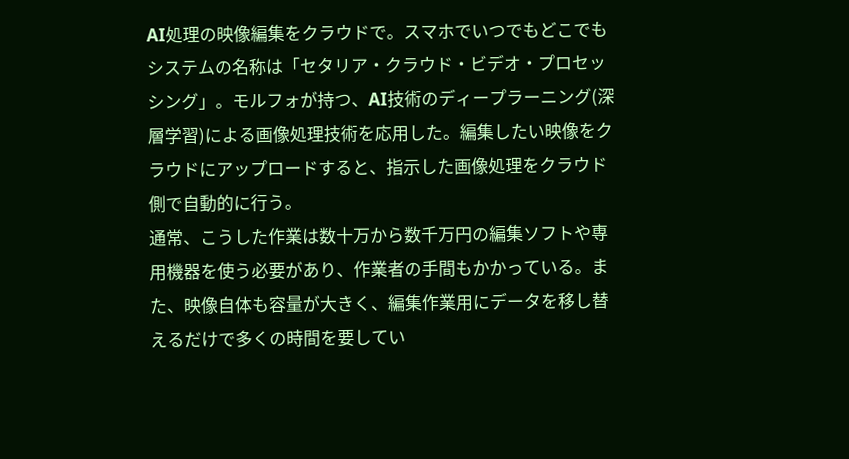AI処理の映像編集をクラウドで。スマホでいつでもどこでも
システムの名称は「セタリア・クラウド・ビデオ・プロセッシング」。モルフォが持つ、AI技術のディープラーニング(深層学習)による画像処理技術を応用した。編集したい映像をクラウドにアップロードすると、指示した画像処理をクラウド側で自動的に行う。
通常、こうした作業は数十万から数千万円の編集ソフトや専用機器を使う必要があり、作業者の手間もかかっている。また、映像自体も容量が大きく、編集作業用にデータを移し替えるだけで多くの時間を要してい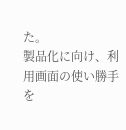た。
製品化に向け、利用画面の使い勝手を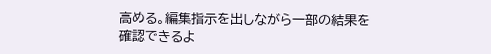高める。編集指示を出しながら一部の結果を確認できるよ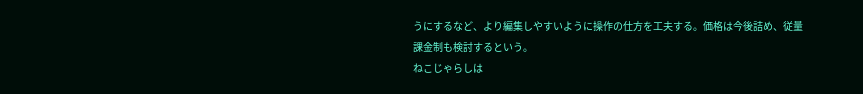うにするなど、より編集しやすいように操作の仕方を工夫する。価格は今後詰め、従量課金制も検討するという。
ねこじゃらしは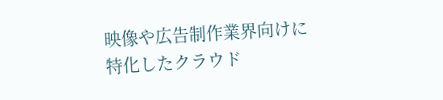映像や広告制作業界向けに特化したクラウド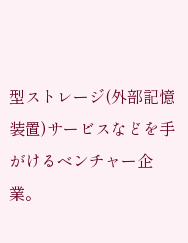型ストレージ(外部記憶装置)サービスなどを手がけるベンチャー企業。